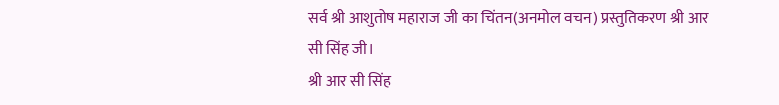सर्व श्री आशुतोष महाराज जी का चिंतन(अनमोल वचन) प्रस्तुतिकरण श्री आर सी सिंह जी।
श्री आर सी सिंह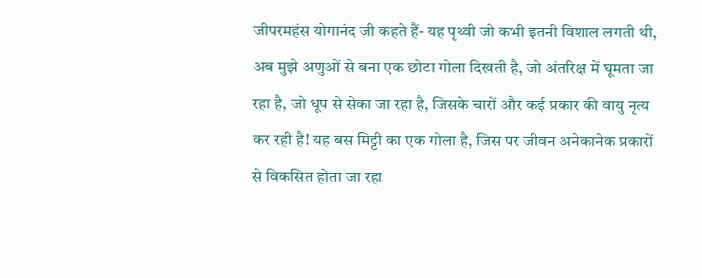जीपरमहंस योगानंद जी कहते हैं- यह पृथ्वी जो कभी इतनी विशाल लगती थी, अब मुझे अणुओं से बना एक छोटा गोला दिखती है, जो अंतरिक्ष में घूमता जा रहा है, जो धूप से सेका जा रहा है, जिसके चारों और कई प्रकार की वायु नृत्य कर रही है! यह बस मिट्टी का एक गोला है, जिस पर जीवन अनेकानेक प्रकारों से विकसित होता जा रहा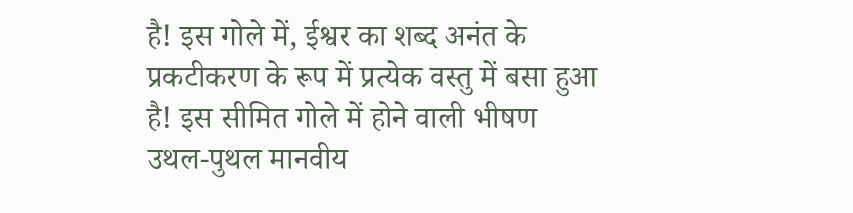है! इस गोले में, ईश्वर का शब्द अनंत के प्रकटीकरण के रूप में प्रत्येक वस्तु में बसा हुआ है! इस सीमित गोले में होने वाली भीषण उथल-पुथल मानवीय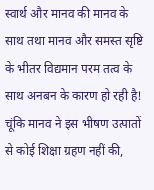स्वार्थ और मानव की मानव के साथ तथा मानव और समस्त सृष्टि के भीतर विद्यमान परम तत्व के साथ अनबन के कारण हो रही है! चूंकि मानव ने इस भीषण उत्पातों से कोई शिक्षा ग्रहण नहीं की,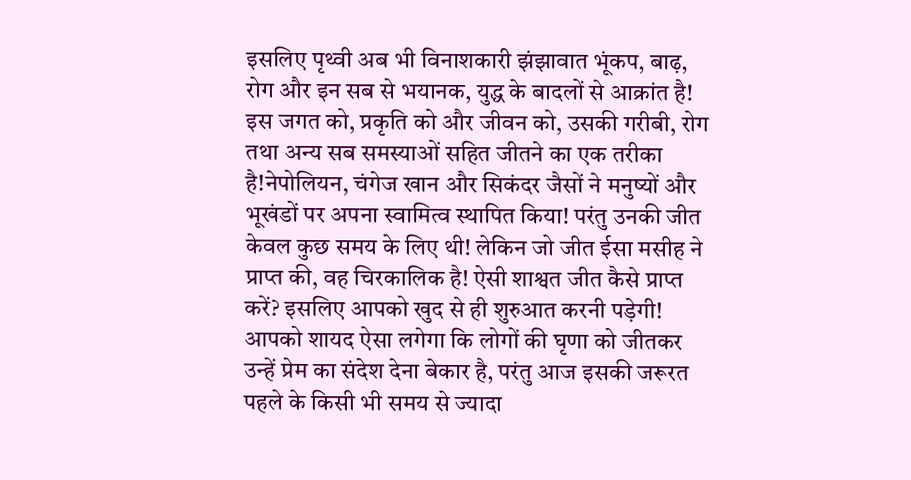इसलिए पृथ्वी अब भी विनाशकारी झंझावात भूंकप, बाढ़, रोग और इन सब से भयानक, युद्ध के बादलों से आक्रांत है!
इस जगत को, प्रकृति को और जीवन को, उसकी गरीबी, रोग तथा अन्य सब समस्याओं सहित जीतने का एक तरीका है!नेपोलियन, चंगेज खान और सिकंदर जैसों ने मनुष्यों और भूखंडों पर अपना स्वामित्व स्थापित किया! परंतु उनकी जीत केवल कुछ समय के लिए थी! लेकिन जो जीत ईसा मसीह ने प्राप्त की, वह चिरकालिक है! ऐसी शाश्वत जीत कैसे प्राप्त करें? इसलिए आपको खुद से ही शुरुआत करनी पड़ेगी! आपको शायद ऐसा लगेगा कि लोगों की घृणा को जीतकर उन्हें प्रेम का संदेश देना बेकार है, परंतु आज इसकी जरूरत पहले के किसी भी समय से ज्यादा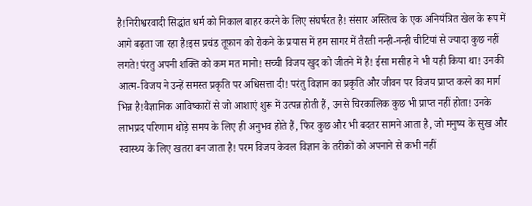है!निरीश्वरवादी सिद्धांत धर्म को निकाल बाहर करने के लिए संघर्षरत है! संसार अस्तित्व के एक अनियंत्रित खेल के रूप में आगे बढ़ता जा रहा है!इस प्रचंड तूफ़ान को रोकने के प्रयास में हम सागर में तैरती नन्ही-नन्ही चीटियां से ज्यादा कुछ नहीं लगते!पंरतु अपनी शक्ति को कम मत मानो! सच्ची विजय खुद को जीतने में है! ईसा मसीह ने भी यही किया था! उनकी आत्म-विजय ने उन्हें समस्त प्रकृति पर अधिसत्ता दी! परंतु विज्ञान का प्रकृति और जीवन पर विजय प्राप्त करने का मार्ग भिन्न है!वैज्ञानिक आविष्कारों से जो आशाएं शुरू में उत्पन्न होती हैं, उनसे चिरकालिक कुछ भी प्राप्त नहीं होता! उनके लाभप्रद परिणाम थोड़े समय के लिए ही अनुभव होते हैं, फिर कुछ और भी बदतर सामने आता है, जो मनुष्य के सुख और स्वास्थ्य के लिए खतरा बन जाता है! परम विजय केवल विज्ञान के तरीकों को अपनाने से कभी नहीं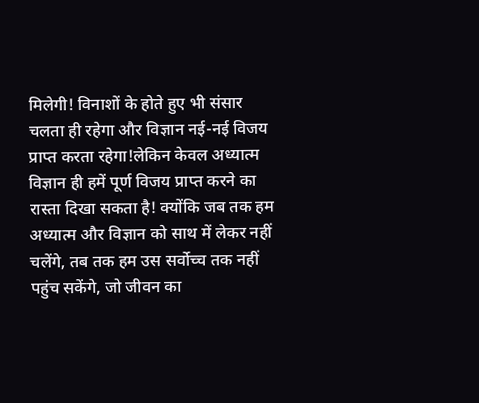मिलेगी! विनाशों के होते हुए भी संसार चलता ही रहेगा और विज्ञान नई-नई विजय प्राप्त करता रहेगा!लेकिन केवल अध्यात्म विज्ञान ही हमें पूर्ण विजय प्राप्त करने का रास्ता दिखा सकता है! क्योंकि जब तक हम अध्यात्म और विज्ञान को साथ में लेकर नहीं चलेंगे, तब तक हम उस सर्वोच्च तक नहीं पहुंच सकेंगे, जो जीवन का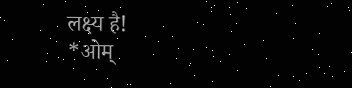लक्ष्य है!
*ओम्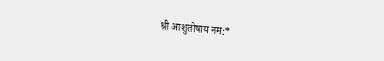श्री आशुतोषाय नम:*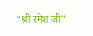"श्री रमेश जी"